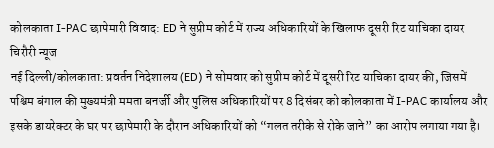कोलकाता I-PAC छापेमारी विवाद: ED ने सुप्रीम कोर्ट में राज्य अधिकारियों के खिलाफ दूसरी रिट याचिका दायर
चिरौरी न्यूज
नई दिल्ली/कोलकाता: प्रवर्तन निदेशालय (ED) ने सोमवार को सुप्रीम कोर्ट में दूसरी रिट याचिका दायर की, जिसमें पश्चिम बंगाल की मुख्यमंत्री ममता बनर्जी और पुलिस अधिकारियों पर 8 दिसंबर को कोलकाता में I-PAC कार्यालय और इसके डायरेक्टर के घर पर छापेमारी के दौरान अधिकारियों को “गलत तरीके से रोके जाने” का आरोप लगाया गया है।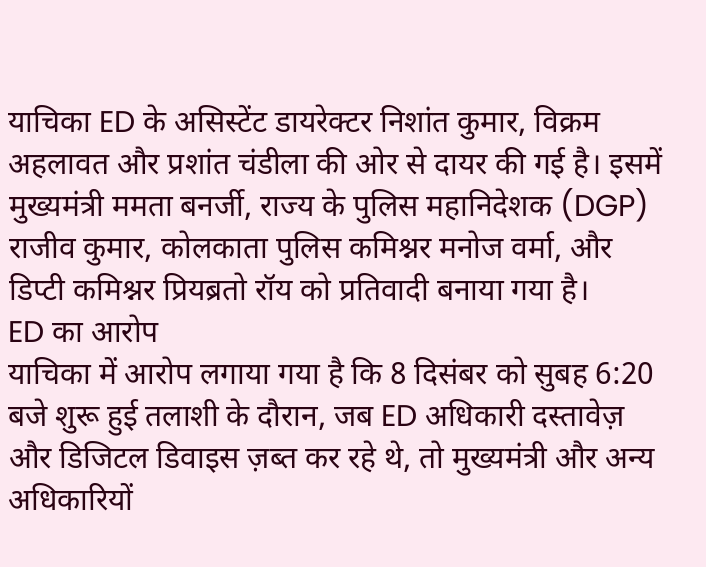याचिका ED के असिस्टेंट डायरेक्टर निशांत कुमार, विक्रम अहलावत और प्रशांत चंडीला की ओर से दायर की गई है। इसमें मुख्यमंत्री ममता बनर्जी, राज्य के पुलिस महानिदेशक (DGP) राजीव कुमार, कोलकाता पुलिस कमिश्नर मनोज वर्मा, और डिप्टी कमिश्नर प्रियब्रतो रॉय को प्रतिवादी बनाया गया है।
ED का आरोप
याचिका में आरोप लगाया गया है कि 8 दिसंबर को सुबह 6:20 बजे शुरू हुई तलाशी के दौरान, जब ED अधिकारी दस्तावेज़ और डिजिटल डिवाइस ज़ब्त कर रहे थे, तो मुख्यमंत्री और अन्य अधिकारियों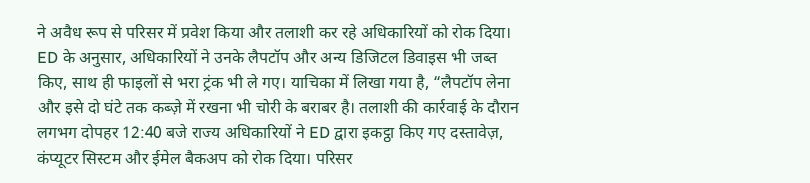ने अवैध रूप से परिसर में प्रवेश किया और तलाशी कर रहे अधिकारियों को रोक दिया।
ED के अनुसार, अधिकारियों ने उनके लैपटॉप और अन्य डिजिटल डिवाइस भी जब्त किए, साथ ही फाइलों से भरा ट्रंक भी ले गए। याचिका में लिखा गया है, “लैपटॉप लेना और इसे दो घंटे तक कब्ज़े में रखना भी चोरी के बराबर है। तलाशी की कार्रवाई के दौरान लगभग दोपहर 12:40 बजे राज्य अधिकारियों ने ED द्वारा इकट्ठा किए गए दस्तावेज़, कंप्यूटर सिस्टम और ईमेल बैकअप को रोक दिया। परिसर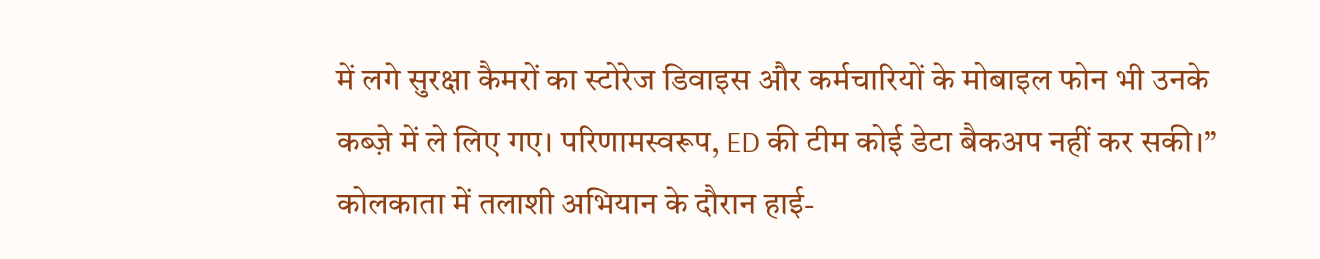में लगे सुरक्षा कैमरों का स्टोरेज डिवाइस और कर्मचारियों के मोबाइल फोन भी उनके कब्ज़े में ले लिए गए। परिणामस्वरूप, ED की टीम कोई डेटा बैकअप नहीं कर सकी।”
कोलकाता में तलाशी अभियान के दौरान हाई-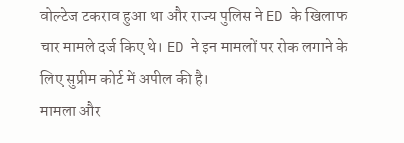वोल्टेज टकराव हुआ था और राज्य पुलिस ने ED के खिलाफ चार मामले दर्ज किए थे। ED ने इन मामलों पर रोक लगाने के लिए सुप्रीम कोर्ट में अपील की है।
मामला और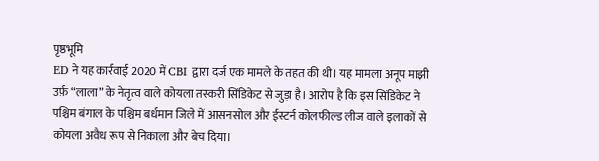पृष्ठभूमि
ED ने यह कार्रवाई 2020 में CBI द्वारा दर्ज एक मामले के तहत की थी। यह मामला अनूप माझी उर्फ़ “लाला” के नेतृत्व वाले कोयला तस्करी सिंडिकेट से जुड़ा है। आरोप है कि इस सिंडिकेट ने पश्चिम बंगाल के पश्चिम बर्धमान जिले में आसनसोल और ईस्टर्न कोलफील्ड लीज वाले इलाकों से कोयला अवैध रूप से निकाला और बेच दिया।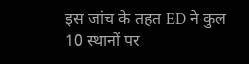इस जांच के तहत ED ने कुल 10 स्थानों पर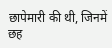छापेमारी की थी, जिनमें छह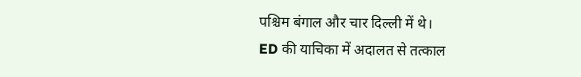पश्चिम बंगाल और चार दिल्ली में थे।
ED की याचिका में अदालत से तत्काल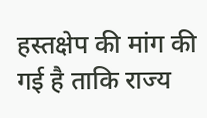हस्तक्षेप की मांग की गई है ताकि राज्य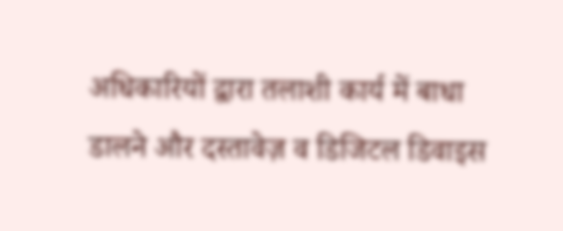अधिकारियों द्वारा तलाशी कार्य में बाधा डालने और दस्तावेज़ व डिजिटल डिवाइस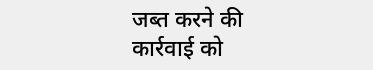जब्त करने की कार्रवाई को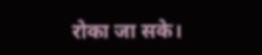रोका जा सके।